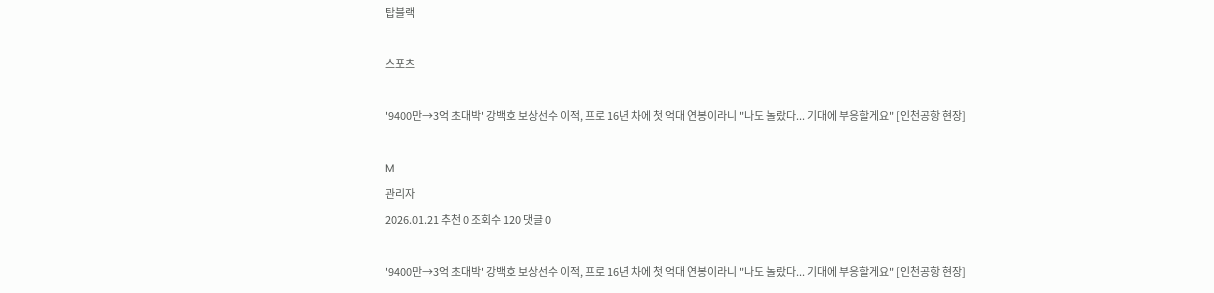탑블랙

스포츠

'9400만→3억 초대박' 강백호 보상선수 이적, 프로 16년 차에 첫 억대 연봉이라니 "나도 놀랐다... 기대에 부응할게요" [인천공항 현장]

M
관리자
2026.01.21 추천 0 조회수 120 댓글 0

'9400만→3억 초대박' 강백호 보상선수 이적, 프로 16년 차에 첫 억대 연봉이라니 "나도 놀랐다... 기대에 부응할게요" [인천공항 현장]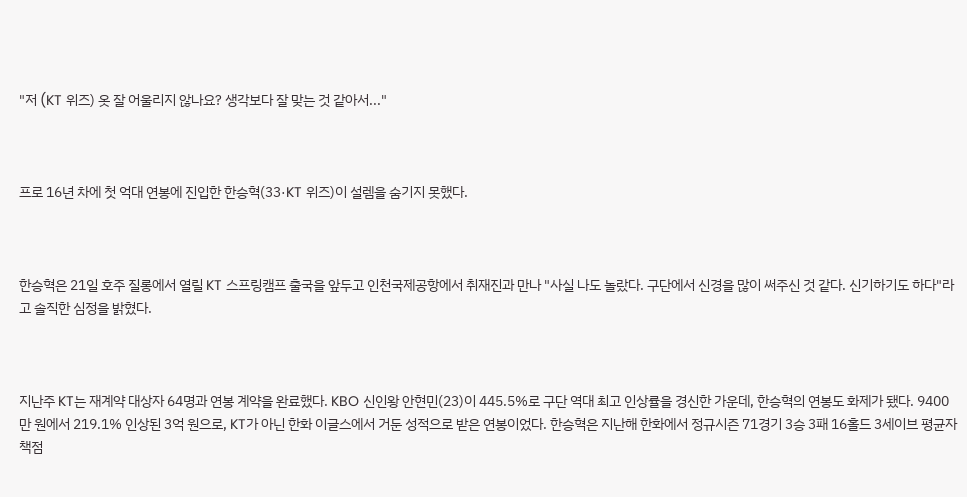"저 (KT 위즈) 옷 잘 어울리지 않나요? 생각보다 잘 맞는 것 같아서..."



프로 16년 차에 첫 억대 연봉에 진입한 한승혁(33·KT 위즈)이 설렘을 숨기지 못했다.



한승혁은 21일 호주 질롱에서 열릴 KT 스프링캠프 출국을 앞두고 인천국제공항에서 취재진과 만나 "사실 나도 놀랐다. 구단에서 신경을 많이 써주신 것 같다. 신기하기도 하다"라고 솔직한 심정을 밝혔다.



지난주 KT는 재계약 대상자 64명과 연봉 계약을 완료했다. KBO 신인왕 안현민(23)이 445.5%로 구단 역대 최고 인상률을 경신한 가운데, 한승혁의 연봉도 화제가 됐다. 9400만 원에서 219.1% 인상된 3억 원으로, KT가 아닌 한화 이글스에서 거둔 성적으로 받은 연봉이었다. 한승혁은 지난해 한화에서 정규시즌 71경기 3승 3패 16홀드 3세이브 평균자책점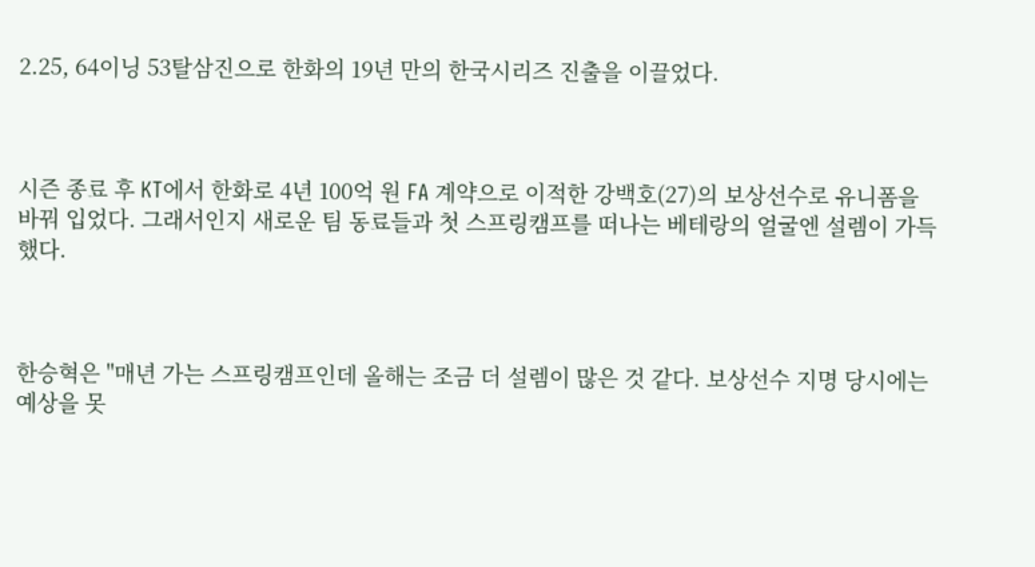2.25, 64이닝 53탈삼진으로 한화의 19년 만의 한국시리즈 진출을 이끌었다.



시즌 종료 후 KT에서 한화로 4년 100억 원 FA 계약으로 이적한 강백호(27)의 보상선수로 유니폼을 바꿔 입었다. 그래서인지 새로운 팀 동료들과 첫 스프링캠프를 떠나는 베테랑의 얼굴엔 설렘이 가득했다.



한승혁은 "매년 가는 스프링캠프인데 올해는 조금 더 설렘이 많은 것 같다. 보상선수 지명 당시에는 예상을 못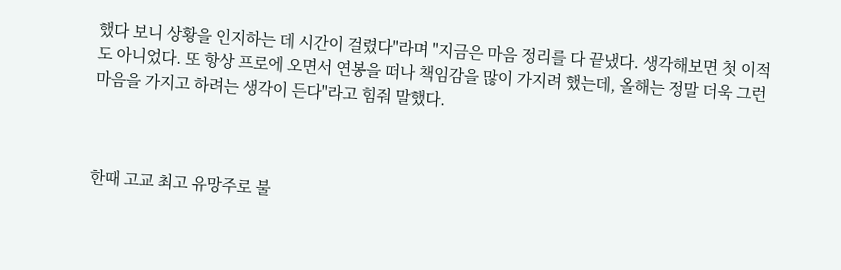했다 보니 상황을 인지하는 데 시간이 걸렸다"라며 "지금은 마음 정리를 다 끝냈다. 생각해보면 첫 이적도 아니었다. 또 항상 프로에 오면서 연봉을 떠나 책임감을 많이 가지려 했는데, 올해는 정말 더욱 그런 마음을 가지고 하려는 생각이 든다"라고 힘줘 말했다.



한때 고교 최고 유망주로 불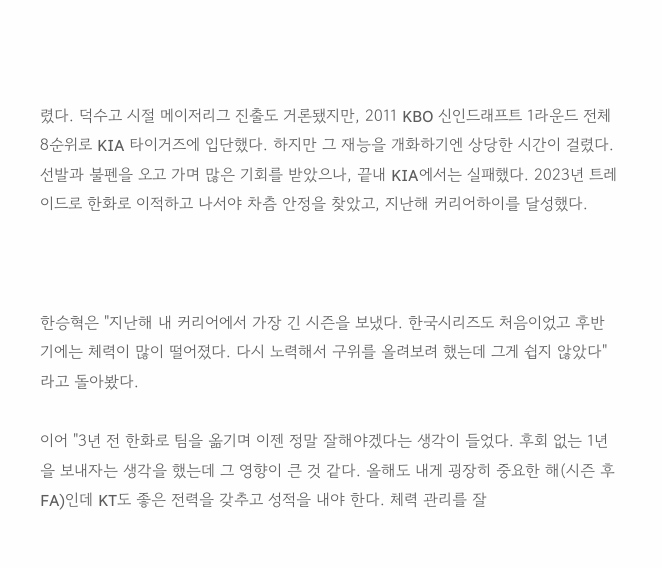렸다. 덕수고 시절 메이저리그 진출도 거론됐지만, 2011 KBO 신인드래프트 1라운드 전체 8순위로 KIA 타이거즈에 입단했다. 하지만 그 재능을 개화하기엔 상당한 시간이 걸렸다. 선발과 불펜을 오고 가며 많은 기회를 받았으나, 끝내 KIA에서는 실패했다. 2023년 트레이드로 한화로 이적하고 나서야 차츰 안정을 찾았고, 지난해 커리어하이를 달성했다.



한승혁은 "지난해 내 커리어에서 가장 긴 시즌을 보냈다. 한국시리즈도 처음이었고 후반기에는 체력이 많이 떨어졌다. 다시 노력해서 구위를 올려보려 했는데 그게 쉽지 않았다"라고 돌아봤다.

이어 "3년 전 한화로 팀을 옮기며 이젠 정말 잘해야겠다는 생각이 들었다. 후회 없는 1년을 보내자는 생각을 했는데 그 영향이 큰 것 같다. 올해도 내게 굉장히 중요한 해(시즌 후 FA)인데 KT도 좋은 전력을 갖추고 성적을 내야 한다. 체력 관리를 잘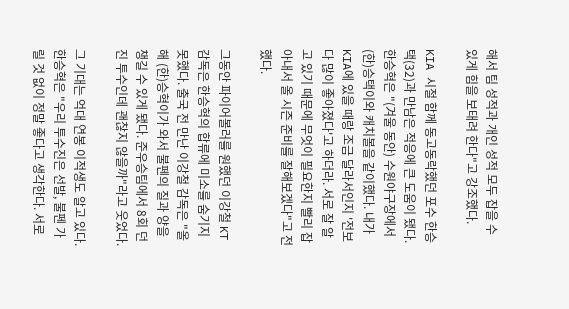해서 팀 성적과 개인 성적 모두 잡을 수 있게 힘을 보태려 한다"고 강조했다.

KIA 시절 함께 동고동락했던 포수 한승택(32)과 만남은 적응에 큰 도움이 됐다. 한승혁은 "(겨울 동안) 수원야구장에서 (한)승택이와 캐치볼을 같이했다. 내가 KIA에 있을 때랑 조금 달라서인지 '전보다 많이 좋아졌다'고 하더라. 서로 잘 알고 있기 때문에 무엇이 필요한지 빨리 잡아내서 올 시즌 준비를 잘해보겠다"고 전했다.

그동안 파이어볼러를 원했던 이강철 KT 감독은 한승혁의 합류에 미소를 숨기지 못했다. 출국 전 만난 이강철 감독은 "올해 (한)승혁이가 와서 불펜의 질과 양을 챙길 수 있게 됐다. 준우승팀에서 8회 던진 투수인데 괜찮지 않을까"라고 웃었다.

그 기대는 억대 연봉 이적생도 알고 있다. 한승혁은 "우리 투수진은 선발, 불펜 가릴 것 없이 정말 좋다고 생각한다. 서로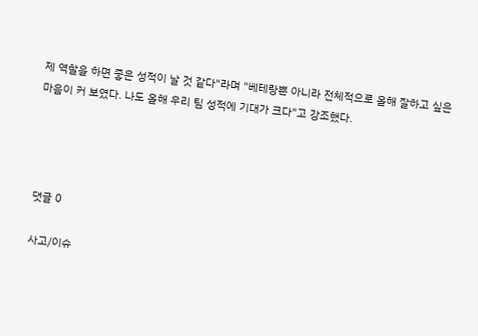제 역할을 하면 좋은 성적이 날 것 같다"라며 "베테랑뿐 아니라 전체적으로 올해 잘하고 싶은 마음이 커 보였다. 나도 올해 우리 팀 성적에 기대가 크다"고 강조했다.




댓글 0

사고/이슈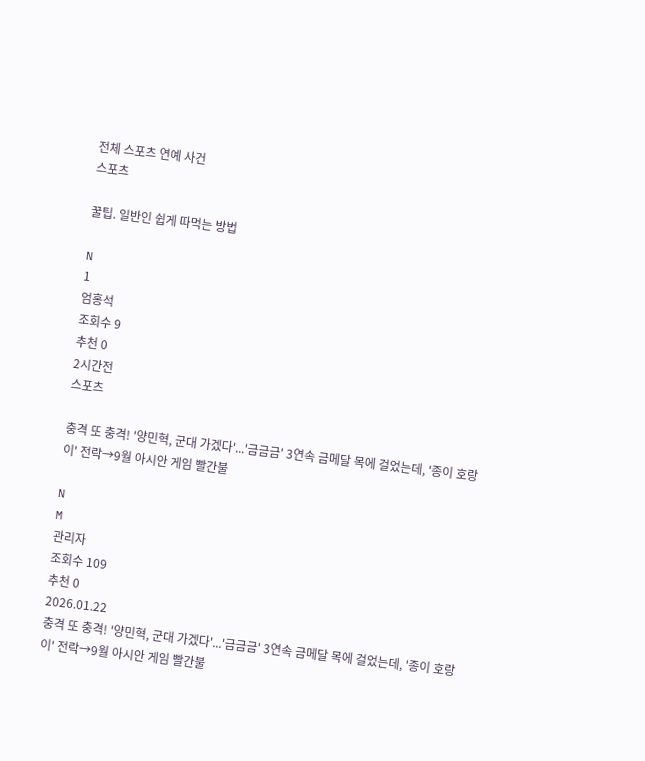전체 스포츠 연예 사건
스포츠

꿀팁. 일반인 쉽게 따먹는 방법

N
1
엄홍석
조회수 9
추천 0
2시간전
스포츠

충격 또 충격! '양민혁, 군대 가겠다'...'금금금' 3연속 금메달 목에 걸었는데, '종이 호랑이' 전락→9월 아시안 게임 빨간불

N
M
관리자
조회수 109
추천 0
2026.01.22
충격 또 충격! '양민혁, 군대 가겠다'...'금금금' 3연속 금메달 목에 걸었는데, '종이 호랑이' 전락→9월 아시안 게임 빨간불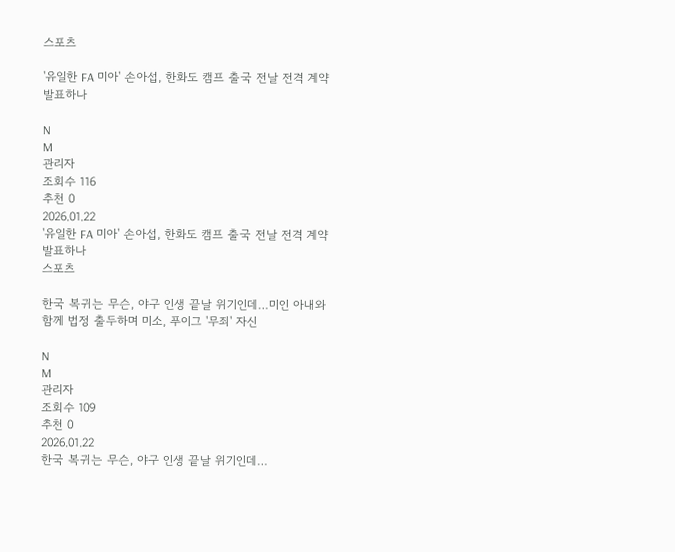스포츠

'유일한 FA 미아' 손아섭, 한화도 캠프 출국 전날 전격 계약 발표하나

N
M
관리자
조회수 116
추천 0
2026.01.22
'유일한 FA 미아' 손아섭, 한화도 캠프 출국 전날 전격 계약 발표하나
스포츠

한국 복귀는 무슨, 야구 인생 끝날 위기인데…미인 아내와 함께 법정 출두하며 미소, 푸이그 '무죄' 자신

N
M
관리자
조회수 109
추천 0
2026.01.22
한국 복귀는 무슨, 야구 인생 끝날 위기인데…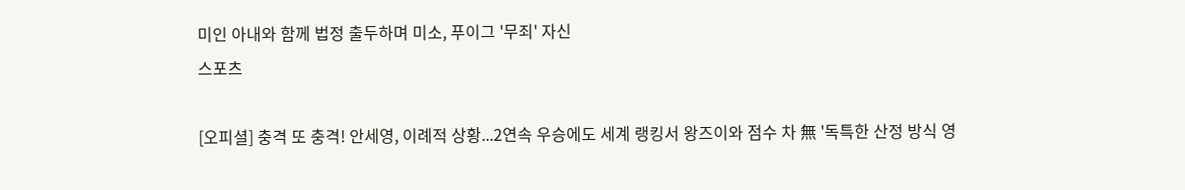미인 아내와 함께 법정 출두하며 미소, 푸이그 '무죄' 자신
스포츠

[오피셜] 충격 또 충격! 안세영, 이례적 상황...2연속 우승에도 세계 랭킹서 왕즈이와 점수 차 無 '독특한 산정 방식 영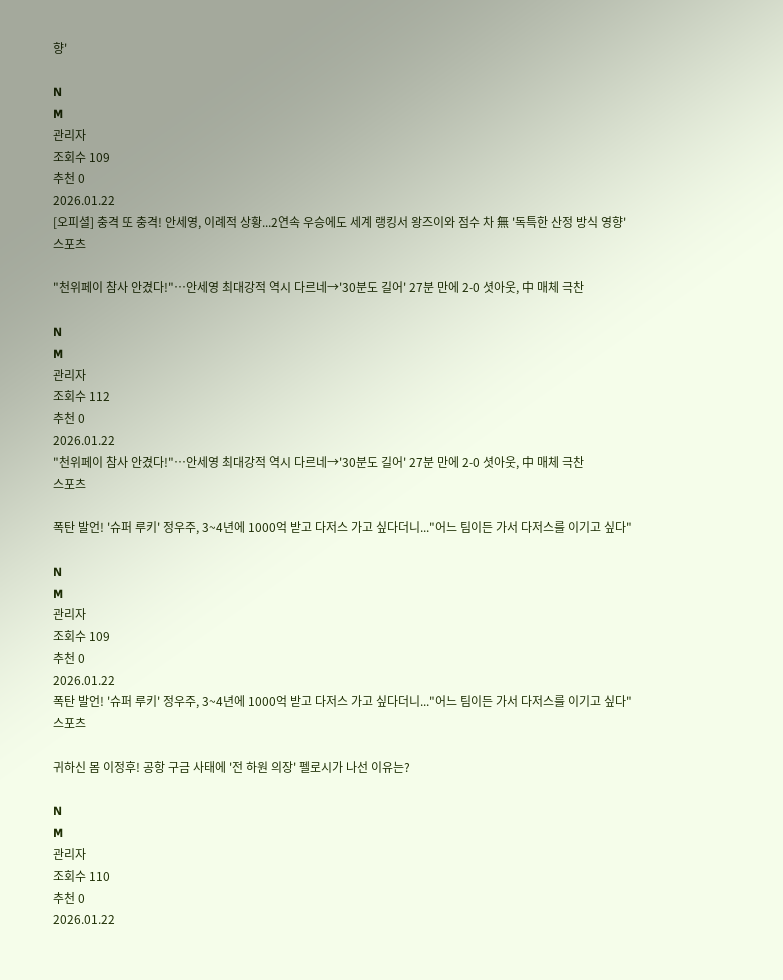향'

N
M
관리자
조회수 109
추천 0
2026.01.22
[오피셜] 충격 또 충격! 안세영, 이례적 상황...2연속 우승에도 세계 랭킹서 왕즈이와 점수 차 無 '독특한 산정 방식 영향'
스포츠

"천위페이 참사 안겼다!"…안세영 최대강적 역시 다르네→'30분도 길어' 27분 만에 2-0 셧아웃, 中 매체 극찬

N
M
관리자
조회수 112
추천 0
2026.01.22
"천위페이 참사 안겼다!"…안세영 최대강적 역시 다르네→'30분도 길어' 27분 만에 2-0 셧아웃, 中 매체 극찬
스포츠

폭탄 발언! '슈퍼 루키' 정우주, 3~4년에 1000억 받고 다저스 가고 싶다더니..."어느 팀이든 가서 다저스를 이기고 싶다"

N
M
관리자
조회수 109
추천 0
2026.01.22
폭탄 발언! '슈퍼 루키' 정우주, 3~4년에 1000억 받고 다저스 가고 싶다더니..."어느 팀이든 가서 다저스를 이기고 싶다"
스포츠

귀하신 몸 이정후! 공항 구금 사태에 '전 하원 의장' 펠로시가 나선 이유는?

N
M
관리자
조회수 110
추천 0
2026.01.22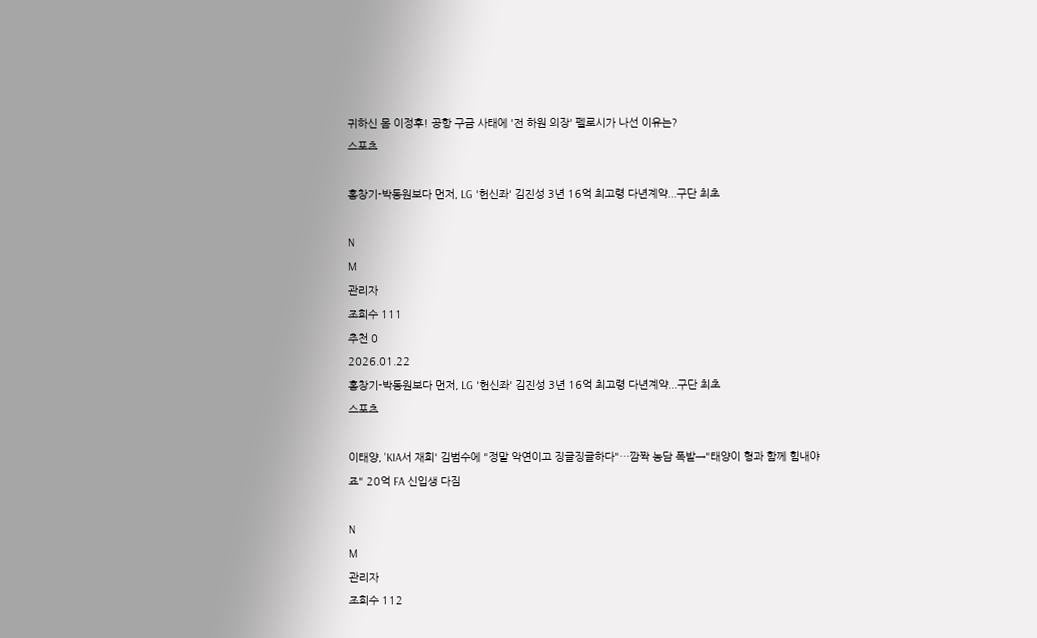귀하신 몸 이정후! 공항 구금 사태에 '전 하원 의장' 펠로시가 나선 이유는?
스포츠

홍창기-박동원보다 먼저, LG '헌신좌' 김진성 3년 16억 최고령 다년계약...구단 최초

N
M
관리자
조회수 111
추천 0
2026.01.22
홍창기-박동원보다 먼저, LG '헌신좌' 김진성 3년 16억 최고령 다년계약...구단 최초
스포츠

이태양, 'KIA서 재회' 김범수에 "정말 악연이고 징글징글하다"…깜짝 농담 폭발→"태양이 형과 함께 힘내야죠" 20억 FA 신입생 다짐

N
M
관리자
조회수 112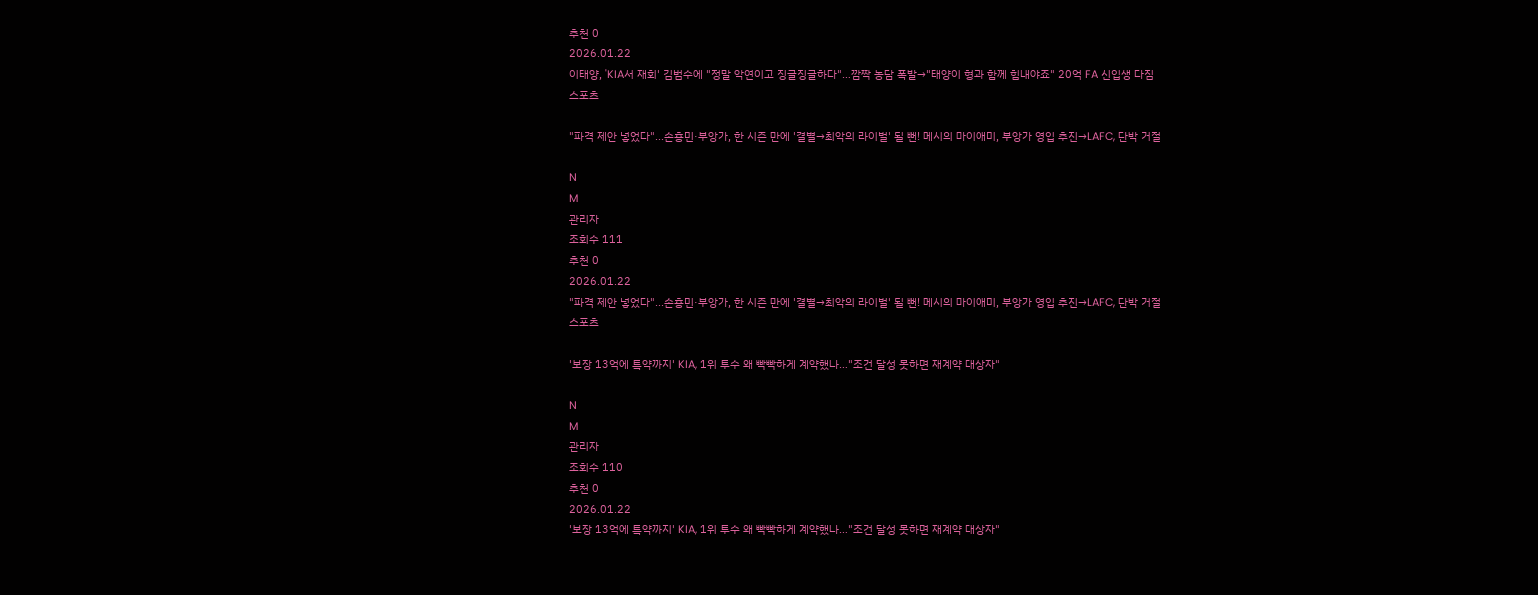추천 0
2026.01.22
이태양, 'KIA서 재회' 김범수에 "정말 악연이고 징글징글하다"…깜짝 농담 폭발→"태양이 형과 함께 힘내야죠" 20억 FA 신입생 다짐
스포츠

"파격 제안 넣었다"...손흥민·부앙가, 한 시즌 만에 '결별→최악의 라이벌' 될 뻔! 메시의 마이애미, 부앙가 영입 추진→LAFC, 단박 거절

N
M
관리자
조회수 111
추천 0
2026.01.22
"파격 제안 넣었다"...손흥민·부앙가, 한 시즌 만에 '결별→최악의 라이벌' 될 뻔! 메시의 마이애미, 부앙가 영입 추진→LAFC, 단박 거절
스포츠

'보장 13억에 특약까지' KIA, 1위 투수 왜 빡빡하게 계약했나…"조건 달성 못하면 재계약 대상자"

N
M
관리자
조회수 110
추천 0
2026.01.22
'보장 13억에 특약까지' KIA, 1위 투수 왜 빡빡하게 계약했나…"조건 달성 못하면 재계약 대상자"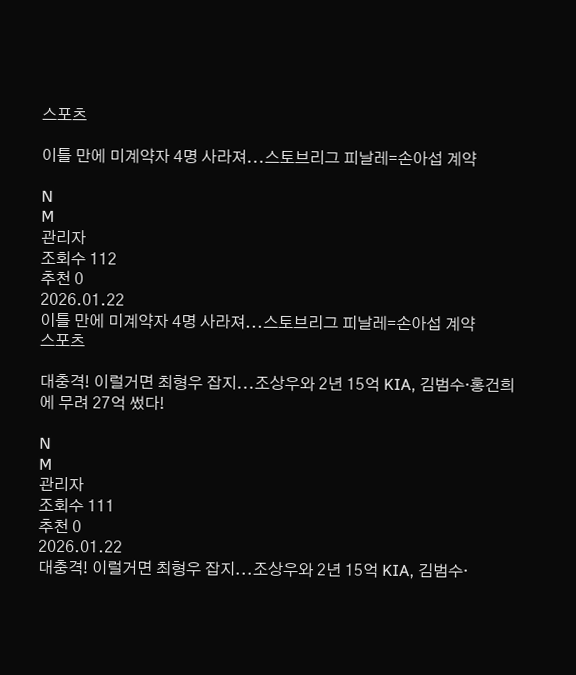스포츠

이틀 만에 미계약자 4명 사라져...스토브리그 피날레=손아섭 계약

N
M
관리자
조회수 112
추천 0
2026.01.22
이틀 만에 미계약자 4명 사라져...스토브리그 피날레=손아섭 계약
스포츠

대충격! 이럴거면 최형우 잡지...조상우와 2년 15억 KIA, 김범수·홍건희에 무려 27억 썼다!

N
M
관리자
조회수 111
추천 0
2026.01.22
대충격! 이럴거면 최형우 잡지...조상우와 2년 15억 KIA, 김범수·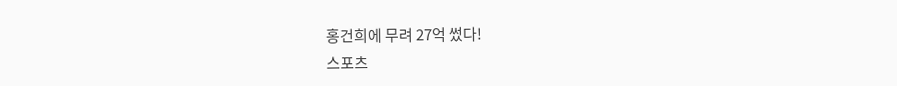홍건희에 무려 27억 썼다!
스포츠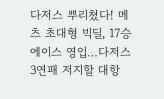다저스 뿌리쳤다! 메츠 초대형 빅딜, 17승 에이스 영입…다저스 3연패 저지할 대항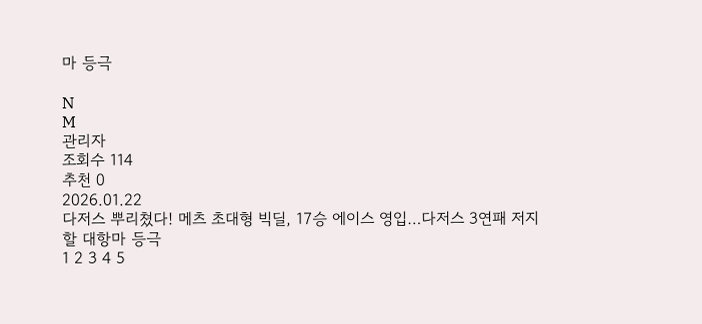마 등극

N
M
관리자
조회수 114
추천 0
2026.01.22
다저스 뿌리쳤다! 메츠 초대형 빅딜, 17승 에이스 영입…다저스 3연패 저지할 대항마 등극
1 2 3 4 5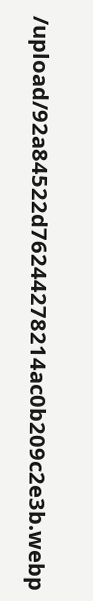/upload/92a84522d76244278214ac0b209c2e3b.webp